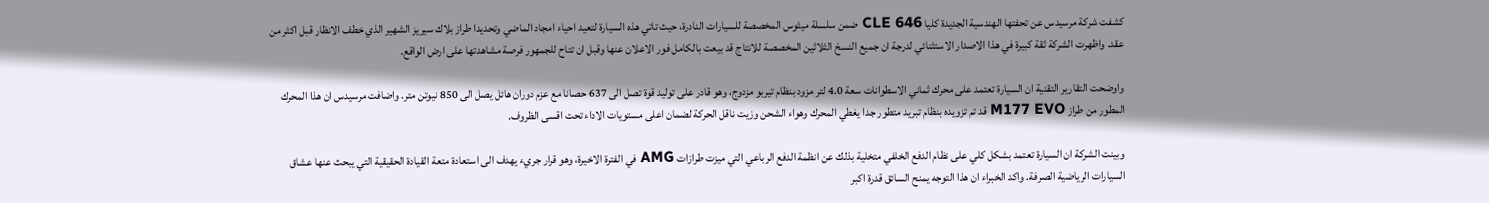كشفت شركة مرسيدس عن تحفتها الهندسية الجديدة كليا CLE 646 ضمن سلسلة ميثوس المخصصة للسيارات النادرة، حيث تاتي هذه السيارة لتعيد احياء امجاد الماضي وتحديدا طراز بلاك سيريز الشهير الذي خطف الانظار قبل اكثر من عقد. واظهرت الشركة ثقة كبيرة في هذا الاصدار الاستثنائي لدرجة ان جميع النسخ الثلاثين المخصصة للانتاج قد بيعت بالكامل فور الاعلان عنها وقبل ان تتاح للجمهور فرصة مشاهدتها على ارض الواقع.

واوضحت التقارير التقنية ان السيارة تعتمد على محرك ثماني الاسطوانات سعة 4.0 لتر مزود بنظام تيربو مزدوج، وهو قادر على توليد قوة تصل الى 637 حصانا مع عزم دوران هائل يصل الى 850 نيوتن متر. واضافت مرسيدس ان هذا المحرك المطور من طراز M177 EVO قد تم تزويده بنظام تبريد متطور جدا يغطي المحرك وهواء الشحن وزيت ناقل الحركة لضمان اعلى مستويات الاداء تحت اقسى الظروف.

وبينت الشركة ان السيارة تعتمد بشكل كلي على نظام الدفع الخلفي متخلية بذلك عن انظمة الدفع الرباعي التي ميزت طرازات AMG في الفترة الاخيرة، وهو قرار جريء يهدف الى استعادة متعة القيادة الحقيقية التي يبحث عنها عشاق السيارات الرياضية الصرفة. واكد الخبراء ان هذا التوجه يمنح السائق قدرة اكبر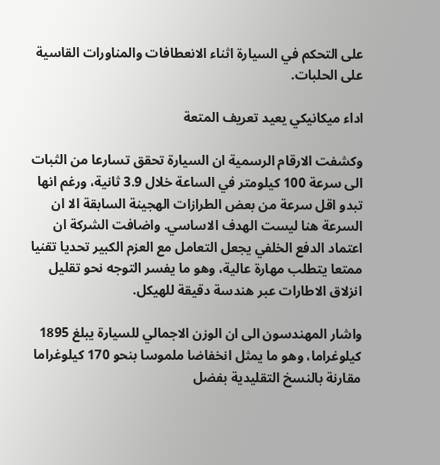على التحكم في السيارة اثناء الانعطافات والمناورات القاسية على الحلبات.

اداء ميكانيكي يعيد تعريف المتعة

وكشفت الارقام الرسمية ان السيارة تحقق تسارعا من الثبات الى سرعة 100 كيلومتر في الساعة خلال 3.9 ثانية، ورغم انها تبدو اقل سرعة من بعض الطرازات الهجينة السابقة الا ان السرعة هنا ليست الهدف الاساسي. واضافت الشركة ان اعتماد الدفع الخلفي يجعل التعامل مع العزم الكبير تحديا تقنيا ممتعا يتطلب مهارة عالية، وهو ما يفسر التوجه نحو تقليل انزلاق الاطارات عبر هندسة دقيقة للهيكل.

واشار المهندسون الى ان الوزن الاجمالي للسيارة يبلغ 1895 كيلوغراما، وهو ما يمثل انخفاضا ملموسا بنحو 170 كيلوغراما مقارنة بالنسخ التقليدية بفضل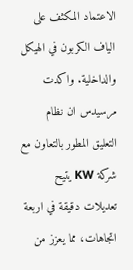الاعتماد المكثف على الياف الكربون في الهيكل والداخلية. واكدت مرسيدس ان نظام التعليق المطور بالتعاون مع شركة KW يتيح تعديلات دقيقة في اربعة اتجاهات، مما يعزز من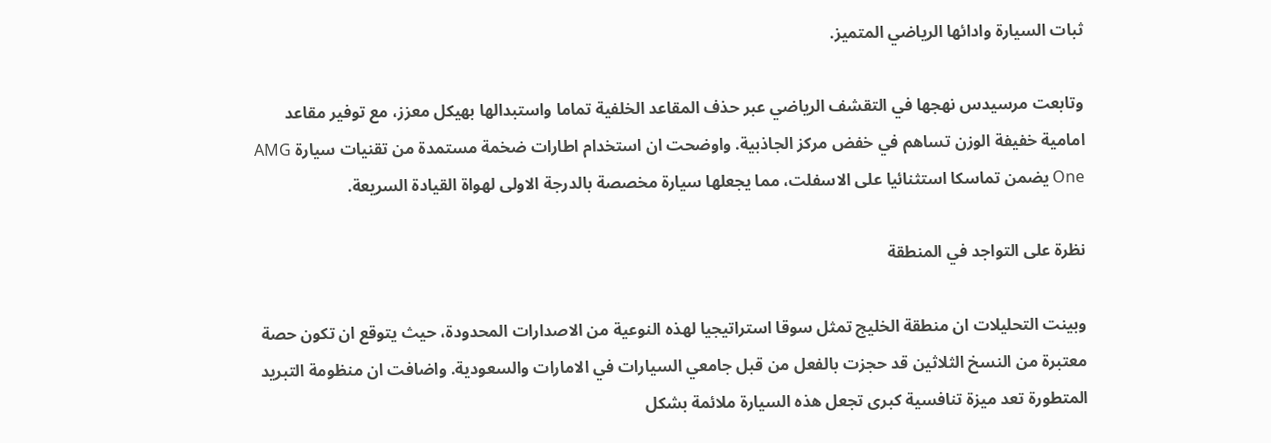ثبات السيارة وادائها الرياضي المتميز.

وتابعت مرسيدس نهجها في التقشف الرياضي عبر حذف المقاعد الخلفية تماما واستبدالها بهيكل معزز، مع توفير مقاعد امامية خفيفة الوزن تساهم في خفض مركز الجاذبية. واوضحت ان استخدام اطارات ضخمة مستمدة من تقنيات سيارة AMG One يضمن تماسكا استثنائيا على الاسفلت، مما يجعلها سيارة مخصصة بالدرجة الاولى لهواة القيادة السريعة.

نظرة على التواجد في المنطقة

وبينت التحليلات ان منطقة الخليج تمثل سوقا استراتيجيا لهذه النوعية من الاصدارات المحدودة، حيث يتوقع ان تكون حصة معتبرة من النسخ الثلاثين قد حجزت بالفعل من قبل جامعي السيارات في الامارات والسعودية. واضافت ان منظومة التبريد المتطورة تعد ميزة تنافسية كبرى تجعل هذه السيارة ملائمة بشكل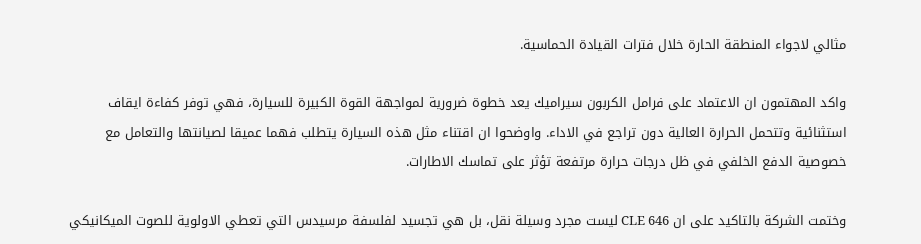مثالي لاجواء المنطقة الحارة خلال فترات القيادة الحماسية.

واكد المهتمون ان الاعتماد على فرامل الكربون سيراميك يعد خطوة ضرورية لمواجهة القوة الكبيرة للسيارة، فهي توفر كفاءة ايقاف استثنائية وتتحمل الحرارة العالية دون تراجع في الاداء. واوضحوا ان اقتناء مثل هذه السيارة يتطلب فهما عميقا لصيانتها والتعامل مع خصوصية الدفع الخلفي في ظل درجات حرارة مرتفعة تؤثر على تماسك الاطارات.

وختمت الشركة بالتاكيد على ان CLE 646 ليست مجرد وسيلة نقل، بل هي تجسيد لفلسفة مرسيدس التي تعطي الاولوية للصوت الميكانيكي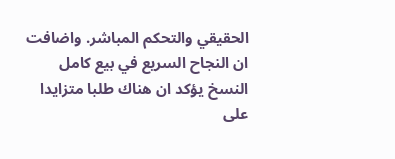الحقيقي والتحكم المباشر. واضافت ان النجاح السريع في بيع كامل النسخ يؤكد ان هناك طلبا متزايدا على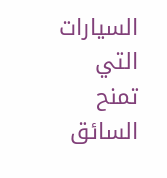السيارات التي تمنح السائق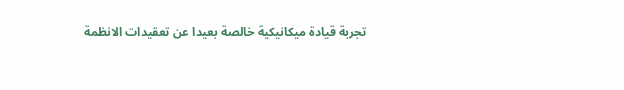تجربة قيادة ميكانيكية خالصة بعيدا عن تعقيدات الانظمة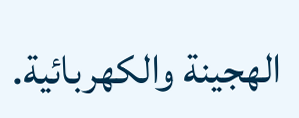الهجينة والكهربائية.